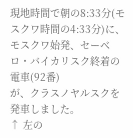現地時間で朝の8:33分(モスクワ時間の4:33分)に、
モスクワ始発、セーベロ・バイカリスク終着の電車(92番)
が、クラスノヤルスクを発車しました。
↑ 左の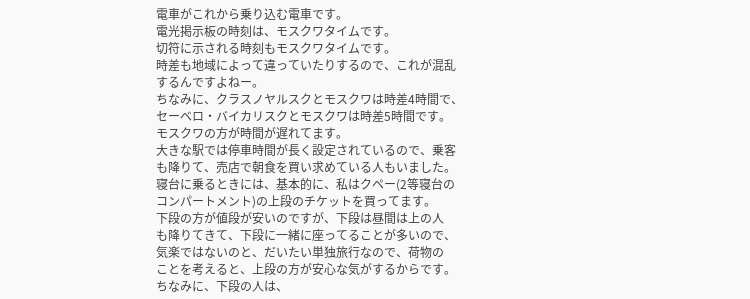電車がこれから乗り込む電車です。
電光掲示板の時刻は、モスクワタイムです。
切符に示される時刻もモスクワタイムです。
時差も地域によって違っていたりするので、これが混乱
するんですよねー。
ちなみに、クラスノヤルスクとモスクワは時差4時間で、
セーベロ・バイカリスクとモスクワは時差5時間です。
モスクワの方が時間が遅れてます。
大きな駅では停車時間が長く設定されているので、乗客
も降りて、売店で朝食を買い求めている人もいました。
寝台に乗るときには、基本的に、私はクペー(2等寝台の
コンパートメント)の上段のチケットを買ってます。
下段の方が値段が安いのですが、下段は昼間は上の人
も降りてきて、下段に一緒に座ってることが多いので、
気楽ではないのと、だいたい単独旅行なので、荷物の
ことを考えると、上段の方が安心な気がするからです。
ちなみに、下段の人は、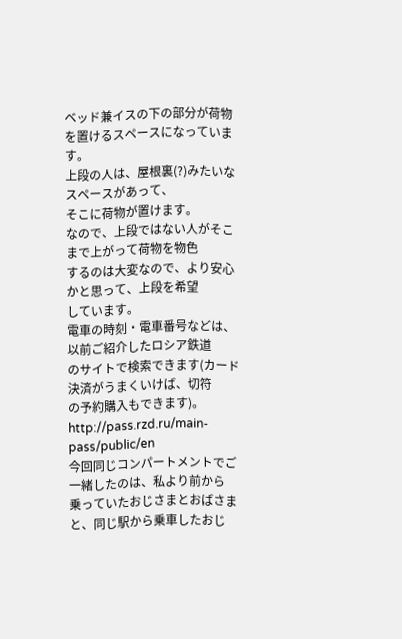ベッド兼イスの下の部分が荷物
を置けるスペースになっています。
上段の人は、屋根裏(?)みたいなスペースがあって、
そこに荷物が置けます。
なので、上段ではない人がそこまで上がって荷物を物色
するのは大変なので、より安心かと思って、上段を希望
しています。
電車の時刻・電車番号などは、以前ご紹介したロシア鉄道
のサイトで検索できます(カード決済がうまくいけば、切符
の予約購入もできます)。
http://pass.rzd.ru/main-pass/public/en
今回同じコンパートメントでご一緒したのは、私より前から
乗っていたおじさまとおばさまと、同じ駅から乗車したおじ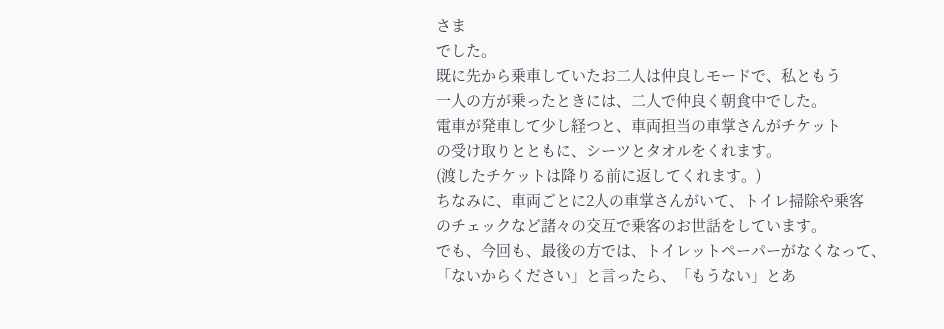さま
でした。
既に先から乗車していたお二人は仲良しモードで、私ともう
一人の方が乗ったときには、二人で仲良く朝食中でした。
電車が発車して少し経つと、車両担当の車掌さんがチケット
の受け取りとともに、シーツとタオルをくれます。
(渡したチケットは降りる前に返してくれます。)
ちなみに、車両ごとに2人の車掌さんがいて、トイレ掃除や乗客
のチェックなど諸々の交互で乗客のお世話をしています。
でも、今回も、最後の方では、トイレットペーパーがなくなって、
「ないからください」と言ったら、「もうない」とあ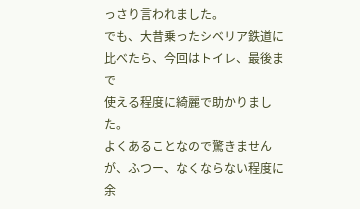っさり言われました。
でも、大昔乗ったシベリア鉄道に比べたら、今回はトイレ、最後まで
使える程度に綺麗で助かりました。
よくあることなので驚きませんが、ふつー、なくならない程度に
余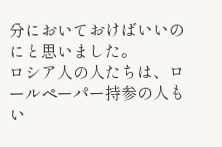分においておけばいいのにと思いました。
ロシア人の人たちは、ロールペーパー持参の人もい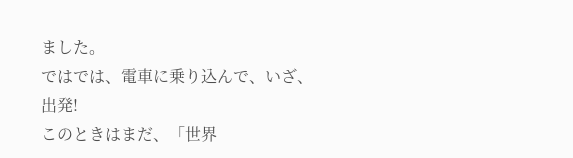ました。
ではでは、電車に乗り込んで、いざ、出発!
このときはまだ、「世界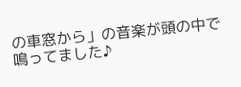の車窓から」の音楽が頭の中で
鳴ってました♪